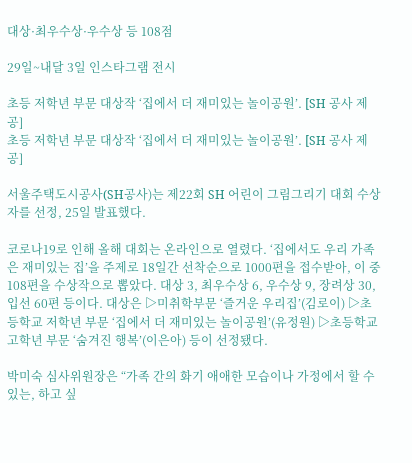대상·최우수상·우수상 등 108점

29일~내달 3일 인스타그램 전시

초등 저학년 부문 대상작 ‘집에서 더 재미있는 놀이공원’. [SH 공사 제공]
초등 저학년 부문 대상작 ‘집에서 더 재미있는 놀이공원’. [SH 공사 제공]

서울주택도시공사(SH공사)는 제22회 SH 어린이 그림그리기 대회 수상자를 선정, 25일 발표했다.

코로나19로 인해 올해 대회는 온라인으로 열렸다. ‘집에서도 우리 가족은 재미있는 집’을 주제로 18일간 선착순으로 1000편을 접수받아, 이 중 108편을 수상작으로 뽑았다. 대상 3, 최우수상 6, 우수상 9, 장려상 30, 입선 60편 등이다. 대상은 ▷미취학부문 ‘즐거운 우리집’(김로이) ▷초등학교 저학년 부문 ‘집에서 더 재미있는 놀이공원’(유정원) ▷초등학교 고학년 부문 ‘숨겨진 행복’(이은아) 등이 선정됐다.

박미숙 심사위원장은 “가족 간의 화기 애애한 모습이나 가정에서 할 수 있는, 하고 싶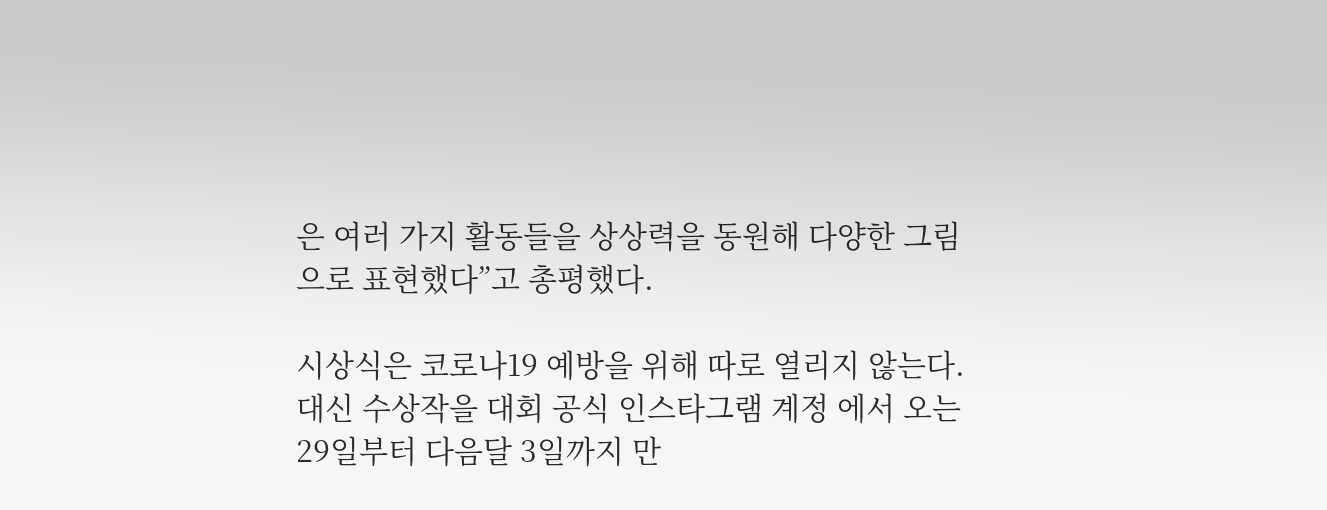은 여러 가지 활동들을 상상력을 동원해 다양한 그림으로 표현했다”고 총평했다.

시상식은 코로나19 예방을 위해 따로 열리지 않는다. 대신 수상작을 대회 공식 인스타그램 계정 에서 오는 29일부터 다음달 3일까지 만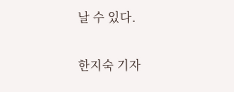날 수 있다.

한지숙 기자